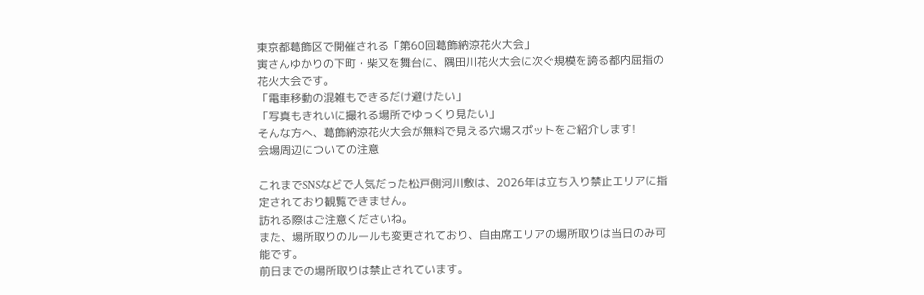東京都葛飾区で開催される「第60回葛飾納涼花火大会」
寅さんゆかりの下町・柴又を舞台に、隅田川花火大会に次ぐ規模を誇る都内屈指の花火大会です。
「電車移動の混雑もできるだけ避けたい」
「写真もきれいに撮れる場所でゆっくり見たい」
そんな方へ、葛飾納涼花火大会が無料で見える穴場スポットをご紹介します!
会場周辺についての注意

これまでSNSなどで人気だった松戸側河川敷は、2026年は立ち入り禁止エリアに指定されており観覧できません。
訪れる際はご注意くださいね。
また、場所取りのルールも変更されており、自由席エリアの場所取りは当日のみ可能です。
前日までの場所取りは禁止されています。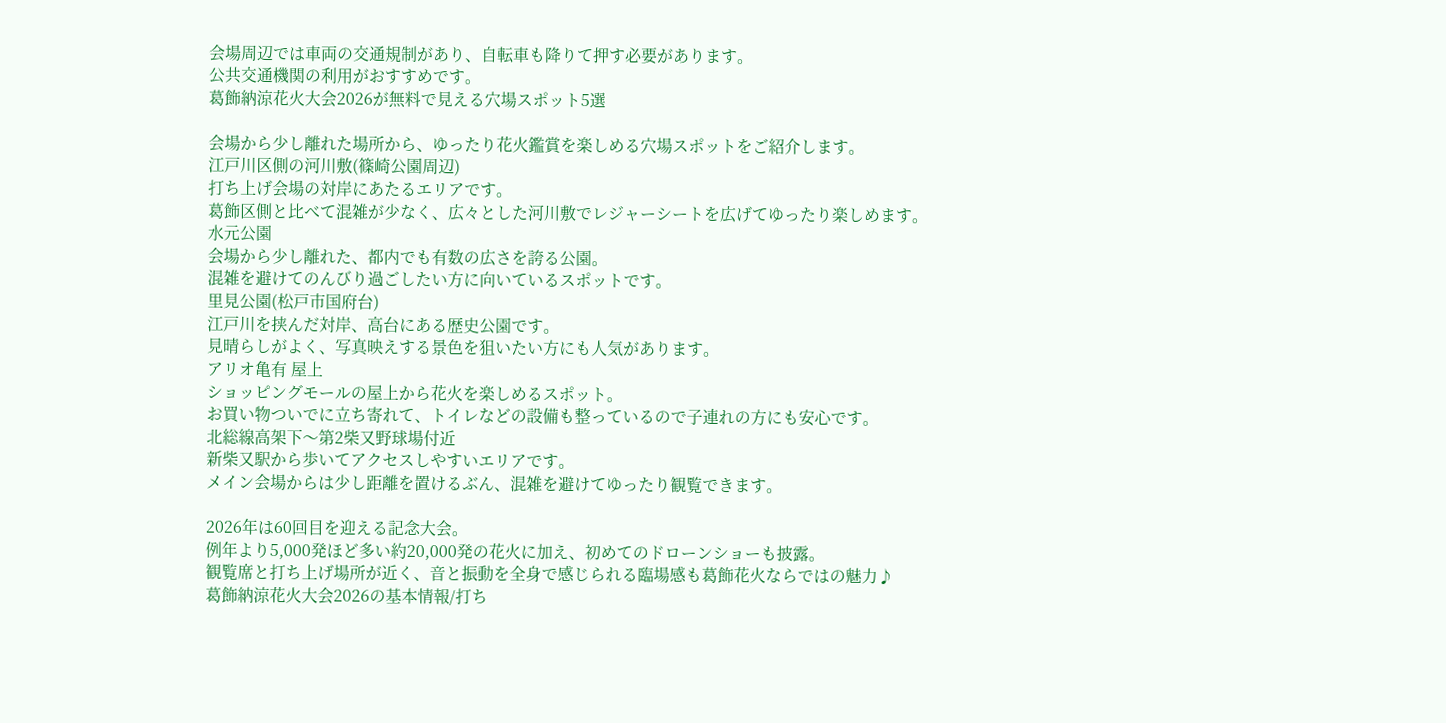会場周辺では車両の交通規制があり、自転車も降りて押す必要があります。
公共交通機関の利用がおすすめです。
葛飾納涼花火大会2026が無料で見える穴場スポット5選

会場から少し離れた場所から、ゆったり花火鑑賞を楽しめる穴場スポットをご紹介します。
江戸川区側の河川敷(篠崎公園周辺)
打ち上げ会場の対岸にあたるエリアです。
葛飾区側と比べて混雑が少なく、広々とした河川敷でレジャーシートを広げてゆったり楽しめます。
水元公園
会場から少し離れた、都内でも有数の広さを誇る公園。
混雑を避けてのんびり過ごしたい方に向いているスポットです。
里見公園(松戸市国府台)
江戸川を挟んだ対岸、高台にある歴史公園です。
見晴らしがよく、写真映えする景色を狙いたい方にも人気があります。
アリオ亀有 屋上
ショッピングモールの屋上から花火を楽しめるスポット。
お買い物ついでに立ち寄れて、トイレなどの設備も整っているので子連れの方にも安心です。
北総線高架下〜第2柴又野球場付近
新柴又駅から歩いてアクセスしやすいエリアです。
メイン会場からは少し距離を置けるぶん、混雑を避けてゆったり観覧できます。

2026年は60回目を迎える記念大会。
例年より5,000発ほど多い約20,000発の花火に加え、初めてのドローンショーも披露。
観覧席と打ち上げ場所が近く、音と振動を全身で感じられる臨場感も葛飾花火ならではの魅力♪
葛飾納涼花火大会2026の基本情報/打ち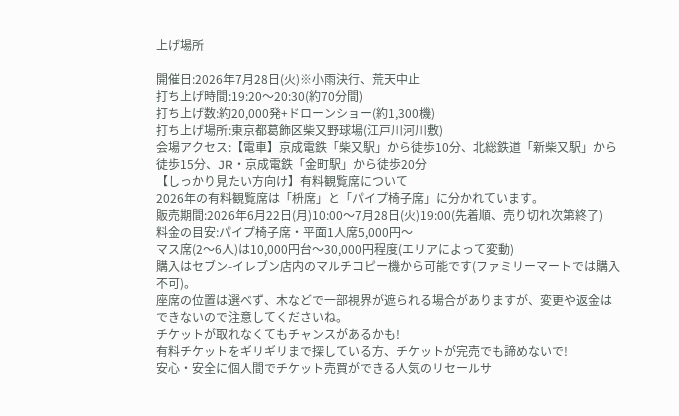上げ場所

開催日:2026年7月28日(火)※小雨決行、荒天中止
打ち上げ時間:19:20〜20:30(約70分間)
打ち上げ数:約20,000発+ドローンショー(約1,300機)
打ち上げ場所:東京都葛飾区柴又野球場(江戸川河川敷)
会場アクセス:【電車】京成電鉄「柴又駅」から徒歩10分、北総鉄道「新柴又駅」から徒歩15分、JR・京成電鉄「金町駅」から徒歩20分
【しっかり見たい方向け】有料観覧席について
2026年の有料観覧席は「枡席」と「パイプ椅子席」に分かれています。
販売期間:2026年6月22日(月)10:00〜7月28日(火)19:00(先着順、売り切れ次第終了)
料金の目安:パイプ椅子席・平面1人席5,000円〜
マス席(2〜6人)は10,000円台〜30,000円程度(エリアによって変動)
購入はセブン-イレブン店内のマルチコピー機から可能です(ファミリーマートでは購入不可)。
座席の位置は選べず、木などで一部視界が遮られる場合がありますが、変更や返金はできないので注意してくださいね。
チケットが取れなくてもチャンスがあるかも!
有料チケットをギリギリまで探している方、チケットが完売でも諦めないで!
安心・安全に個人間でチケット売買ができる人気のリセールサ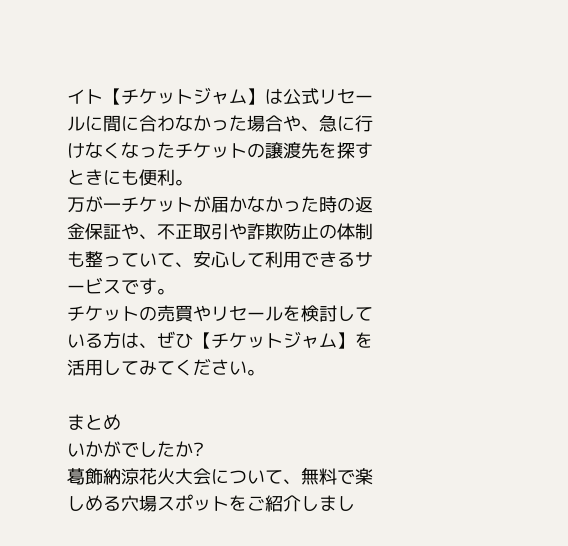イト【チケットジャム】は公式リセールに間に合わなかった場合や、急に行けなくなったチケットの譲渡先を探すときにも便利。
万が一チケットが届かなかった時の返金保証や、不正取引や詐欺防止の体制も整っていて、安心して利用できるサービスです。
チケットの売買やリセールを検討している方は、ぜひ【チケットジャム】を活用してみてください。

まとめ
いかがでしたか?
葛飾納涼花火大会について、無料で楽しめる穴場スポットをご紹介しまし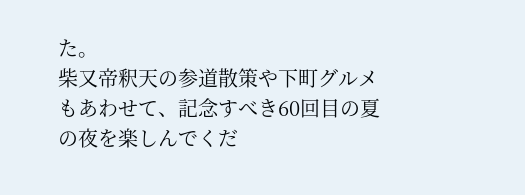た。
柴又帝釈天の参道散策や下町グルメもあわせて、記念すべき60回目の夏の夜を楽しんでくだ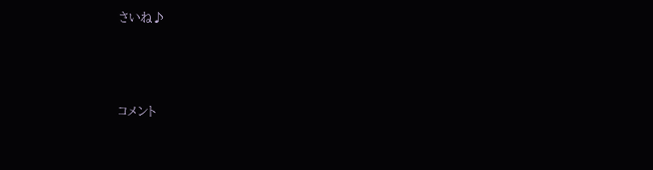さいね♪



コメント